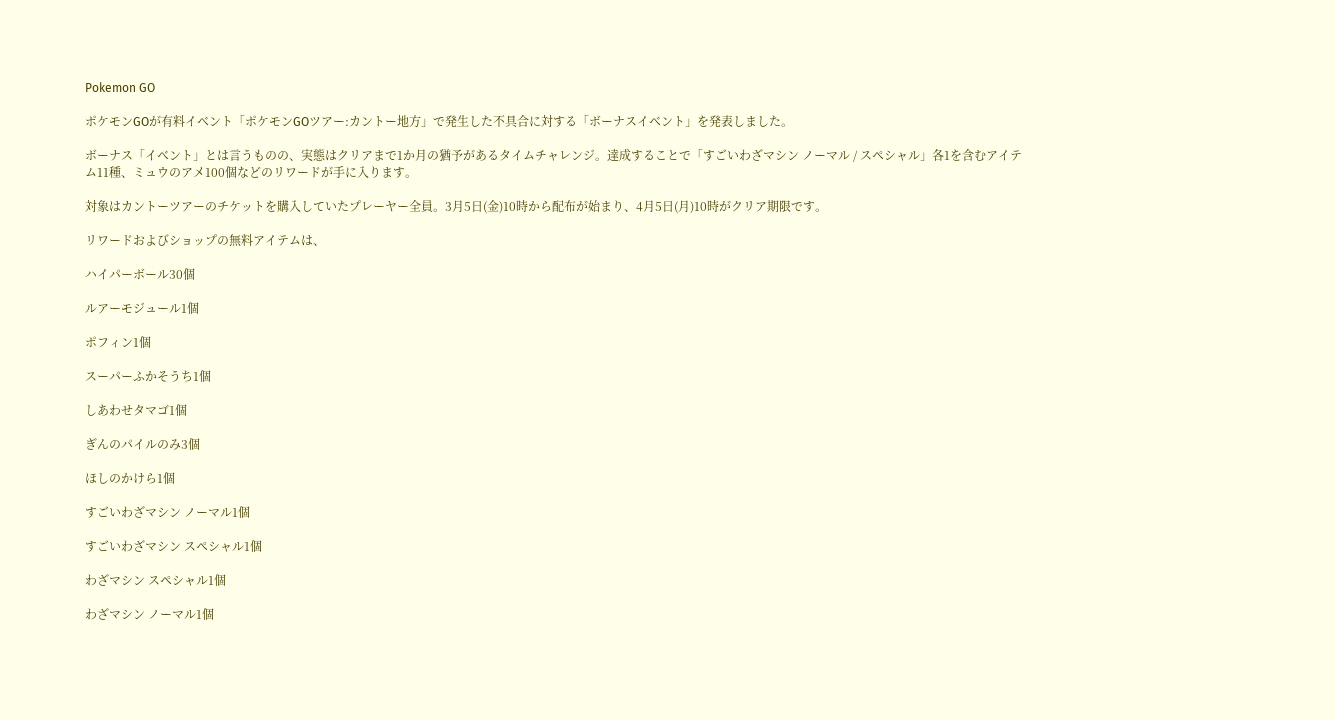Pokemon GO

ポケモンGOが有料イベント「ポケモンGOツアー:カントー地方」で発生した不具合に対する「ボーナスイベント」を発表しました。

ボーナス「イベント」とは言うものの、実態はクリアまで1か月の猶予があるタイムチャレンジ。達成することで「すごいわざマシン ノーマル / スペシャル」各1を含むアイテム11種、ミュウのアメ100個などのリワードが手に入ります。

対象はカントーツアーのチケットを購入していたプレーヤー全員。3月5日(金)10時から配布が始まり、4月5日(月)10時がクリア期限です。

リワードおよびショップの無料アイテムは、

ハイパーボール30個

ルアーモジュール1個

ポフィン1個

スーパーふかそうち1個

しあわせタマゴ1個

ぎんのパイルのみ3個

ほしのかけら1個

すごいわざマシン ノーマル1個

すごいわざマシン スペシャル1個

わざマシン スペシャル1個

わざマシン ノーマル1個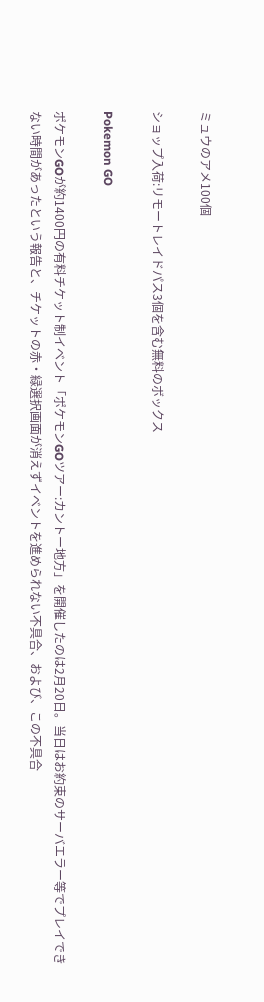ミュウのアメ100個

ショップ入荷:リモートレイドパス3個を含む無料のボックス

Pokemon GO

ポケモンGOが約1400円の有料チケット制イベント「ポケモンGOツアー:カントー地方」を開催したのは2月20日。当日はお約束のサーバエラー等でプレイできない時間があったという報告と、チケットの赤・緑選択画面が消えずイベントを進められない不具合、および、この不具合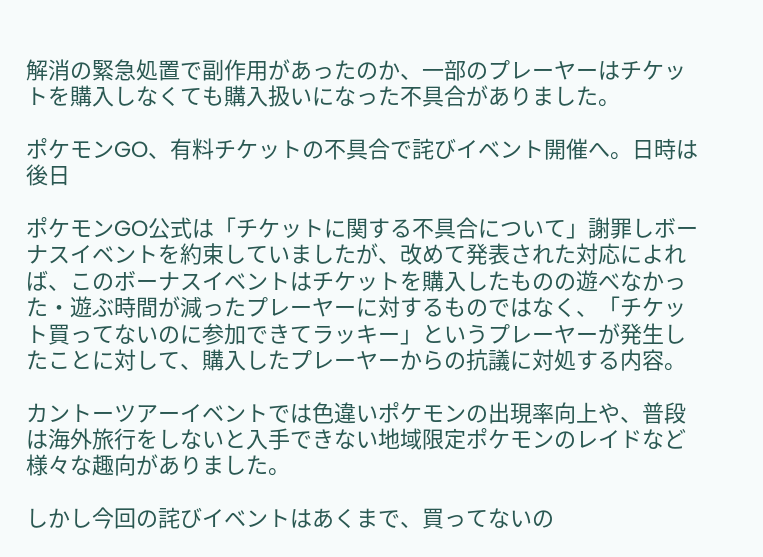解消の緊急処置で副作用があったのか、一部のプレーヤーはチケットを購入しなくても購入扱いになった不具合がありました。

ポケモンGO、有料チケットの不具合で詫びイベント開催へ。日時は後日

ポケモンGO公式は「チケットに関する不具合について」謝罪しボーナスイベントを約束していましたが、改めて発表された対応によれば、このボーナスイベントはチケットを購入したものの遊べなかった・遊ぶ時間が減ったプレーヤーに対するものではなく、「チケット買ってないのに参加できてラッキー」というプレーヤーが発生したことに対して、購入したプレーヤーからの抗議に対処する内容。

カントーツアーイベントでは色違いポケモンの出現率向上や、普段は海外旅行をしないと入手できない地域限定ポケモンのレイドなど様々な趣向がありました。

しかし今回の詫びイベントはあくまで、買ってないの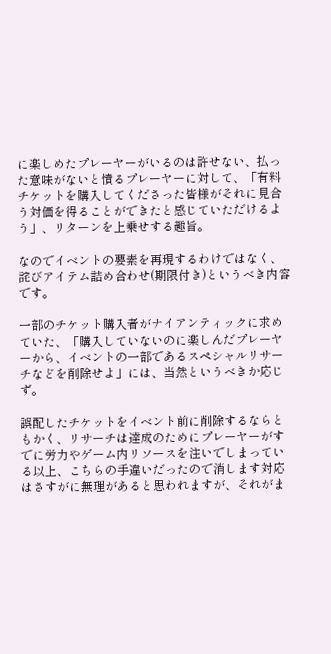に楽しめたプレーヤーがいるのは許せない、払った意味がないと憤るプレーヤーに対して、「有料チケットを購入してくださった皆様がそれに見合う対価を得ることができたと感じていただけるよう」、リターンを上乗せする趣旨。

なのでイベントの要素を再現するわけではなく、詫びアイテム詰め合わせ(期限付き)というべき内容です。

一部のチケット購入者がナイアンティックに求めていた、「購入していないのに楽しんだプレーヤーから、イベントの一部であるスペシャルリサーチなどを削除せよ」には、当然というべきか応じず。

誤配したチケットをイベント前に削除するならともかく、リサーチは達成のためにプレーヤーがすでに労力やゲーム内リソースを注いでしまっている以上、こちらの手違いだったので消します対応はさすがに無理があると思われますが、それがま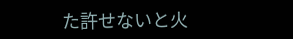た許せないと火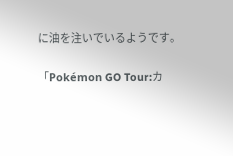に油を注いでいるようです。

「Pokémon GO Tour:カ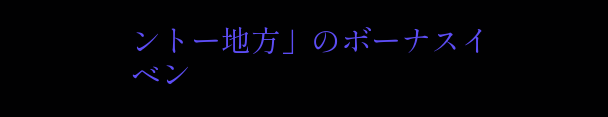ントー地方」のボーナスイベン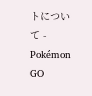トについて - Pokémon GO